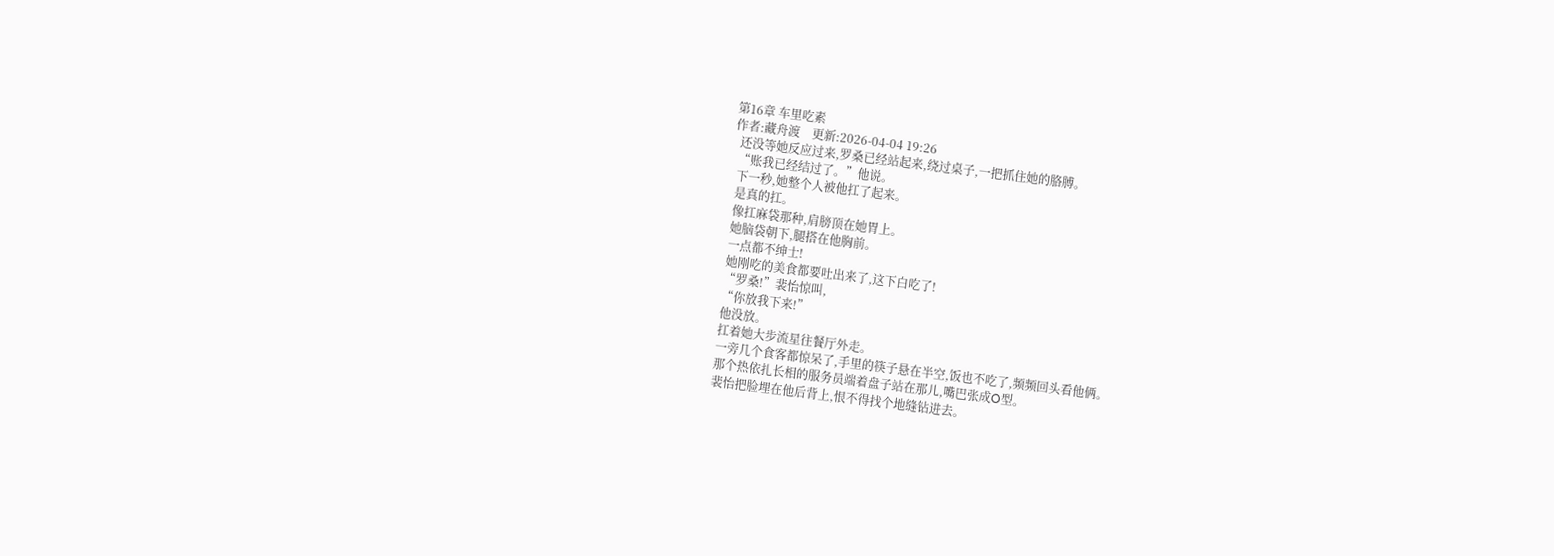第16章 车里吃素
作者:藏舟渡    更新:2026-04-04 19:26
  还没等她反应过来,罗桑已经站起来,绕过桌子,一把抓住她的胳膊。
  “账我已经结过了。”他说。
  下一秒,她整个人被他扛了起来。
  是真的扛。
  像扛麻袋那种,肩膀顶在她胃上。
  她脑袋朝下,腿搭在他胸前。
  一点都不绅士!
  她刚吃的美食都要吐出来了,这下白吃了!
  “罗桑!”裴怡惊叫,
  “你放我下来!”
  他没放。
  扛着她大步流星往餐厅外走。
  一旁几个食客都惊呆了,手里的筷子悬在半空,饭也不吃了,频频回头看他俩。
  那个热依扎长相的服务员端着盘子站在那儿,嘴巴张成O型。
  裴怡把脸埋在他后背上,恨不得找个地缝钻进去。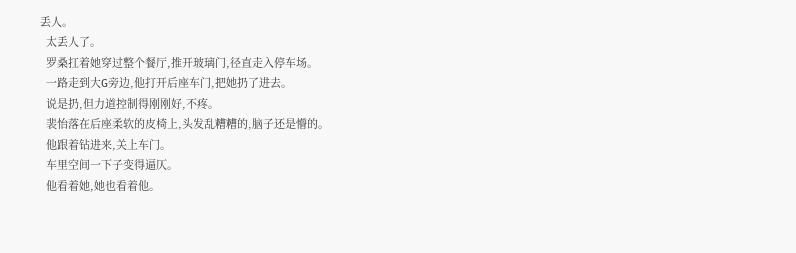丢人。
  太丢人了。
  罗桑扛着她穿过整个餐厅,推开玻璃门,径直走入停车场。
  一路走到大G旁边,他打开后座车门,把她扔了进去。
  说是扔,但力道控制得刚刚好,不疼。
  裴怡落在后座柔软的皮椅上,头发乱糟糟的,脑子还是懵的。
  他跟着钻进来,关上车门。
  车里空间一下子变得逼仄。
  他看着她,她也看着他。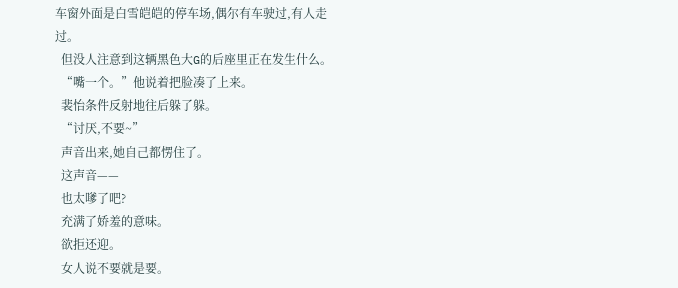车窗外面是白雪皑皑的停车场,偶尔有车驶过,有人走过。
  但没人注意到这辆黑色大G的后座里正在发生什么。
  “嘴一个。”他说着把脸凑了上来。
  裴怡条件反射地往后躲了躲。
  “讨厌,不要~”
  声音出来,她自己都愣住了。
  这声音——
  也太嗲了吧?
  充满了娇羞的意味。
  欲拒还迎。
  女人说不要就是要。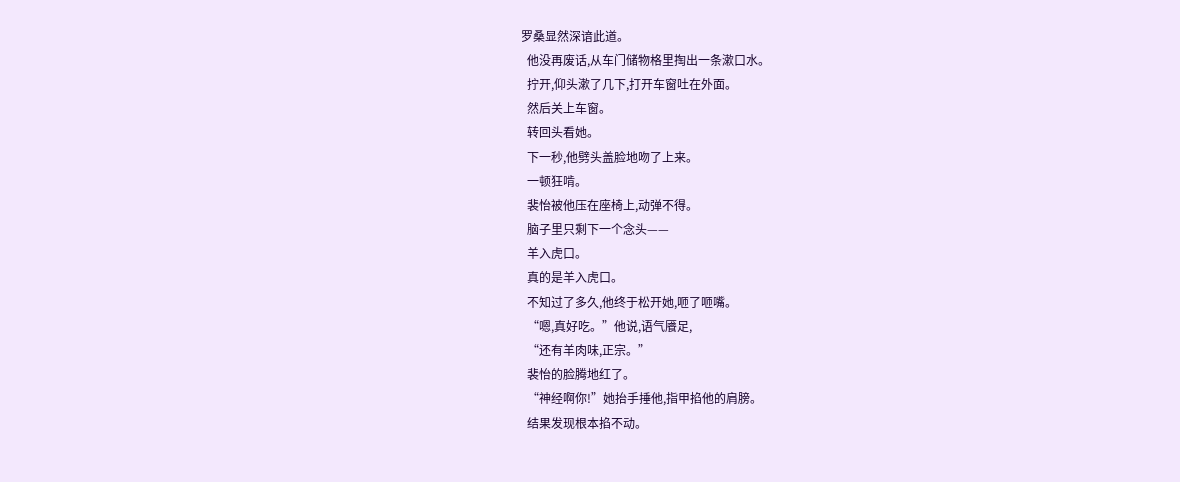罗桑显然深谙此道。
  他没再废话,从车门储物格里掏出一条漱口水。
  拧开,仰头漱了几下,打开车窗吐在外面。
  然后关上车窗。
  转回头看她。
  下一秒,他劈头盖脸地吻了上来。
  一顿狂啃。
  裴怡被他压在座椅上,动弹不得。
  脑子里只剩下一个念头——
  羊入虎口。
  真的是羊入虎口。
  不知过了多久,他终于松开她,咂了咂嘴。
  “嗯,真好吃。”他说,语气餍足,
  “还有羊肉味,正宗。”
  裴怡的脸腾地红了。
  “神经啊你!”她抬手捶他,指甲掐他的肩膀。
  结果发现根本掐不动。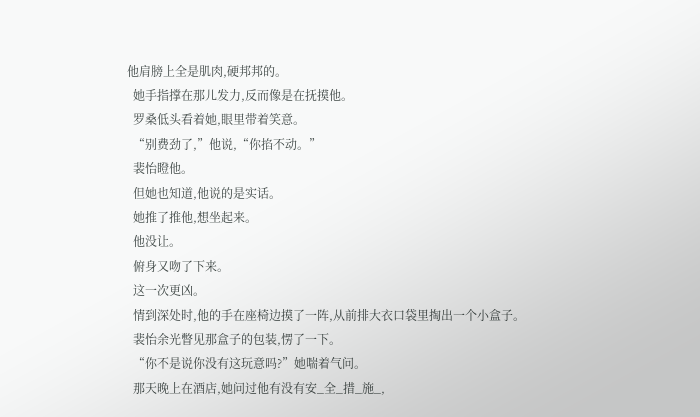他肩膀上全是肌肉,硬邦邦的。
  她手指撑在那儿发力,反而像是在抚摸他。
  罗桑低头看着她,眼里带着笑意。
  “别费劲了,”他说,“你掐不动。”
  裴怡瞪他。
  但她也知道,他说的是实话。
  她推了推他,想坐起来。
  他没让。
  俯身又吻了下来。
  这一次更凶。
  情到深处时,他的手在座椅边摸了一阵,从前排大衣口袋里掏出一个小盒子。
  裴怡余光瞥见那盒子的包装,愣了一下。
  “你不是说你没有这玩意吗?”她喘着气问。
  那天晚上在酒店,她问过他有没有安_全_措_施_,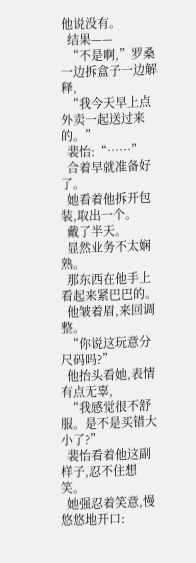他说没有。
  结果——
  “不是啊,”罗桑一边拆盒子一边解释,
  “我今天早上点外卖一起送过来的。”
  裴怡:“……”
  合着早就准备好了。
  她看着他拆开包装,取出一个。
  戴了半天。
  显然业务不太娴熟。
  那东西在他手上看起来紧巴巴的。
  他皱着眉,来回调整。
  “你说这玩意分尺码吗?”
  他抬头看她,表情有点无辜,
  “我感觉很不舒服。是不是买错大小了?”
  裴怡看着他这副样子,忍不住想笑。
  她强忍着笑意,慢悠悠地开口: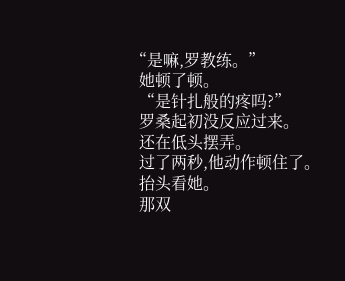“是嘛,罗教练。”
  她顿了顿。
  “是针扎般的疼吗?”
  罗桑起初没反应过来。
  还在低头摆弄。
  过了两秒,他动作顿住了。
  抬头看她。
  那双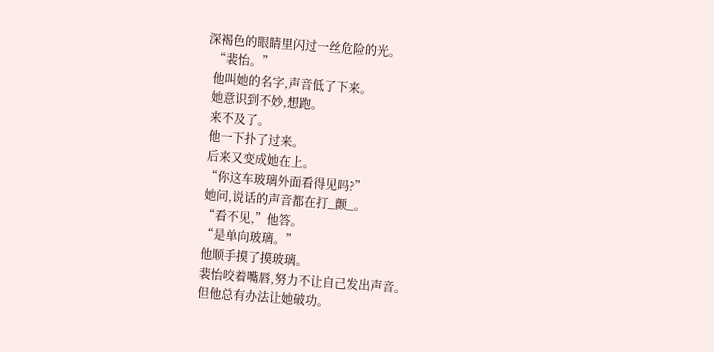深褐色的眼睛里闪过一丝危险的光。
  “裴怡。”
  他叫她的名字,声音低了下来。
  她意识到不妙,想跑。
  来不及了。
  他一下扑了过来。
  后来又变成她在上。
  “你这车玻璃外面看得见吗?”
  她问,说话的声音都在打_颤_。
  “看不见,”他答。
  “是单向玻璃。”
  他顺手摸了摸玻璃。
  裴怡咬着嘴唇,努力不让自己发出声音。
  但他总有办法让她破功。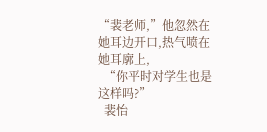“裴老师,”他忽然在她耳边开口,热气喷在她耳廓上,
  “你平时对学生也是这样吗?”
  裴怡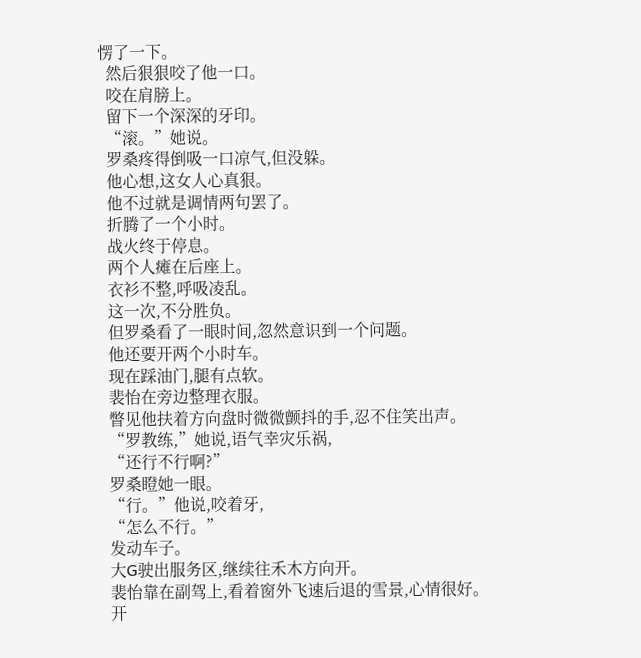愣了一下。
  然后狠狠咬了他一口。
  咬在肩膀上。
  留下一个深深的牙印。
  “滚。”她说。
  罗桑疼得倒吸一口凉气,但没躲。
  他心想,这女人心真狠。
  他不过就是调情两句罢了。
  折腾了一个小时。
  战火终于停息。
  两个人瘫在后座上。
  衣衫不整,呼吸凌乱。
  这一次,不分胜负。
  但罗桑看了一眼时间,忽然意识到一个问题。
  他还要开两个小时车。
  现在踩油门,腿有点软。
  裴怡在旁边整理衣服。
  瞥见他扶着方向盘时微微颤抖的手,忍不住笑出声。
  “罗教练,”她说,语气幸灾乐祸,
  “还行不行啊?”
  罗桑瞪她一眼。
  “行。”他说,咬着牙,
  “怎么不行。”
  发动车子。
  大G驶出服务区,继续往禾木方向开。
  裴怡靠在副驾上,看着窗外飞速后退的雪景,心情很好。
  开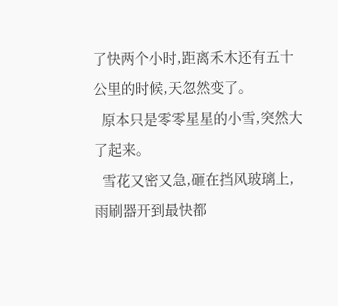了快两个小时,距离禾木还有五十公里的时候,天忽然变了。
  原本只是零零星星的小雪,突然大了起来。
  雪花又密又急,砸在挡风玻璃上,雨刷器开到最快都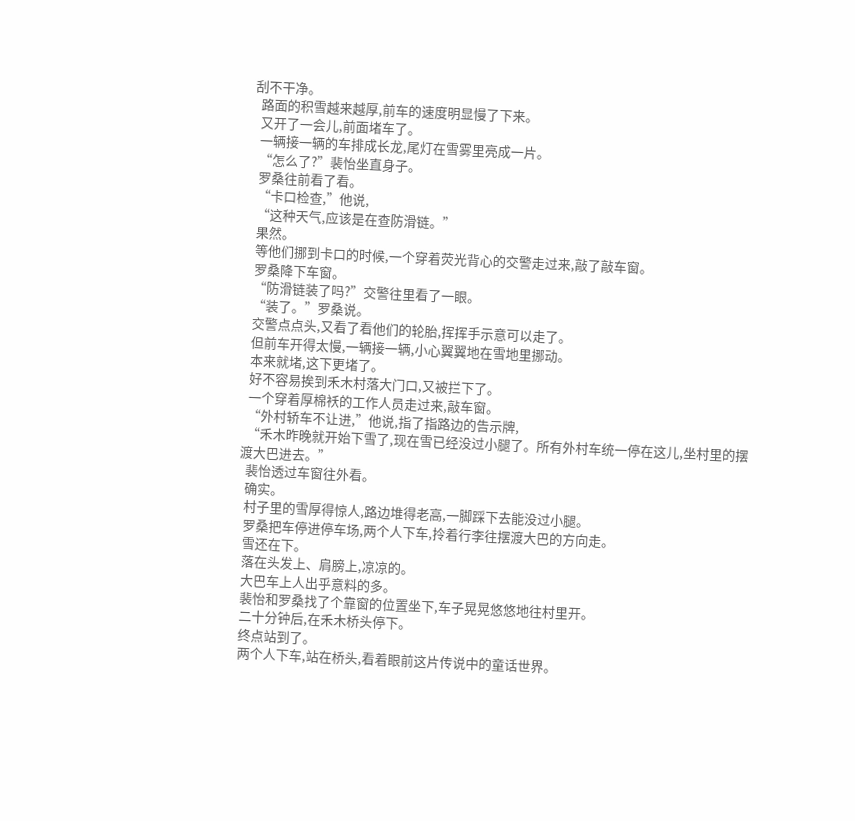刮不干净。
  路面的积雪越来越厚,前车的速度明显慢了下来。
  又开了一会儿,前面堵车了。
  一辆接一辆的车排成长龙,尾灯在雪雾里亮成一片。
  “怎么了?”裴怡坐直身子。
  罗桑往前看了看。
  “卡口检查,”他说,
  “这种天气,应该是在查防滑链。”
  果然。
  等他们挪到卡口的时候,一个穿着荧光背心的交警走过来,敲了敲车窗。
  罗桑降下车窗。
  “防滑链装了吗?”交警往里看了一眼。
  “装了。”罗桑说。
  交警点点头,又看了看他们的轮胎,挥挥手示意可以走了。
  但前车开得太慢,一辆接一辆,小心翼翼地在雪地里挪动。
  本来就堵,这下更堵了。
  好不容易挨到禾木村落大门口,又被拦下了。
  一个穿着厚棉袄的工作人员走过来,敲车窗。
  “外村轿车不让进,”他说,指了指路边的告示牌,
  “禾木昨晚就开始下雪了,现在雪已经没过小腿了。所有外村车统一停在这儿,坐村里的摆渡大巴进去。”
  裴怡透过车窗往外看。
  确实。
  村子里的雪厚得惊人,路边堆得老高,一脚踩下去能没过小腿。
  罗桑把车停进停车场,两个人下车,拎着行李往摆渡大巴的方向走。
  雪还在下。
  落在头发上、肩膀上,凉凉的。
  大巴车上人出乎意料的多。
  裴怡和罗桑找了个靠窗的位置坐下,车子晃晃悠悠地往村里开。
  二十分钟后,在禾木桥头停下。
  终点站到了。
  两个人下车,站在桥头,看着眼前这片传说中的童话世界。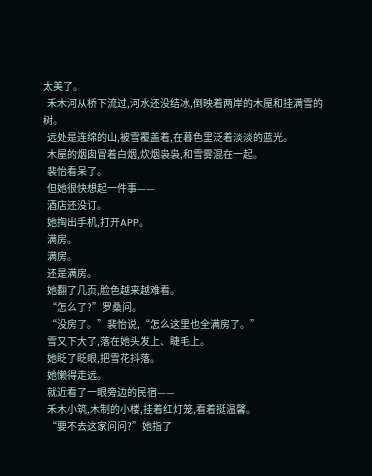太美了。
  禾木河从桥下流过,河水还没结冰,倒映着两岸的木屋和挂满雪的树。
  远处是连绵的山,被雪覆盖着,在暮色里泛着淡淡的蓝光。
  木屋的烟囱冒着白烟,炊烟袅袅,和雪雾混在一起。
  裴怡看呆了。
  但她很快想起一件事——
  酒店还没订。
  她掏出手机,打开APP。
  满房。
  满房。
  还是满房。
  她翻了几页,脸色越来越难看。
  “怎么了?”罗桑问。
  “没房了。”裴怡说,“怎么这里也全满房了。”
  雪又下大了,落在她头发上、睫毛上。
  她眨了眨眼,把雪花抖落。
  她懒得走远。
  就近看了一眼旁边的民宿——
  禾木小筑,木制的小楼,挂着红灯笼,看着挺温馨。
  “要不去这家问问?”她指了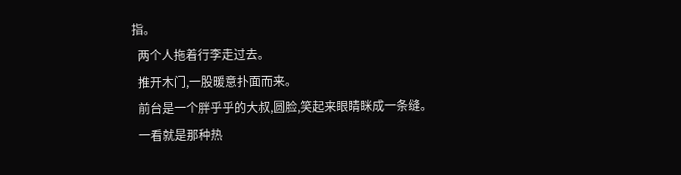指。
  两个人拖着行李走过去。
  推开木门,一股暖意扑面而来。
  前台是一个胖乎乎的大叔,圆脸,笑起来眼睛眯成一条缝。
  一看就是那种热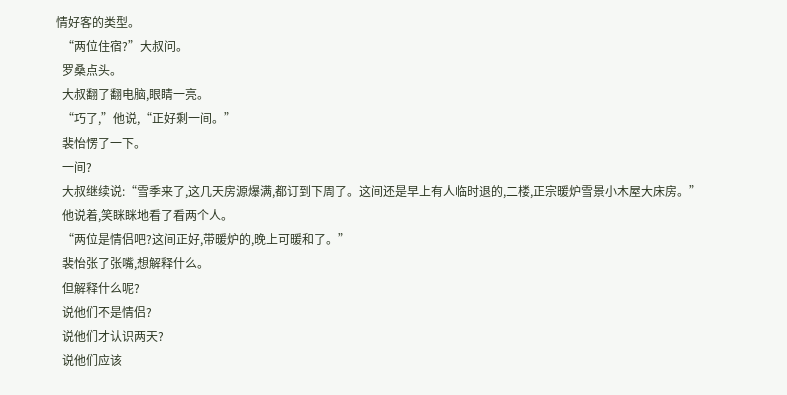情好客的类型。
  “两位住宿?”大叔问。
  罗桑点头。
  大叔翻了翻电脑,眼睛一亮。
  “巧了,”他说,“正好剩一间。”
  裴怡愣了一下。
  一间?
  大叔继续说:“雪季来了,这几天房源爆满,都订到下周了。这间还是早上有人临时退的,二楼,正宗暖炉雪景小木屋大床房。”
  他说着,笑眯眯地看了看两个人。
  “两位是情侣吧?这间正好,带暖炉的,晚上可暖和了。”
  裴怡张了张嘴,想解释什么。
  但解释什么呢?
  说他们不是情侣?
  说他们才认识两天?
  说他们应该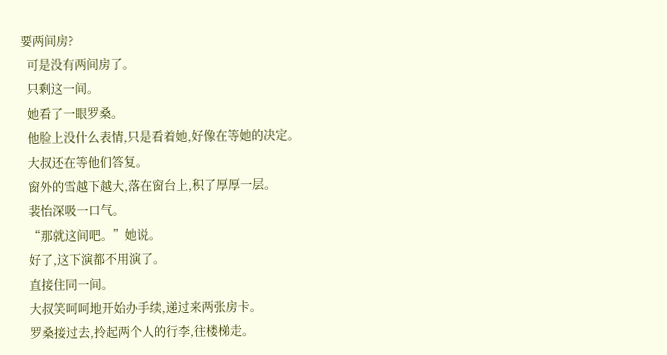要两间房?
  可是没有两间房了。
  只剩这一间。
  她看了一眼罗桑。
  他脸上没什么表情,只是看着她,好像在等她的决定。
  大叔还在等他们答复。
  窗外的雪越下越大,落在窗台上,积了厚厚一层。
  裴怡深吸一口气。
  “那就这间吧。”她说。
  好了,这下演都不用演了。
  直接住同一间。
  大叔笑呵呵地开始办手续,递过来两张房卡。
  罗桑接过去,拎起两个人的行李,往楼梯走。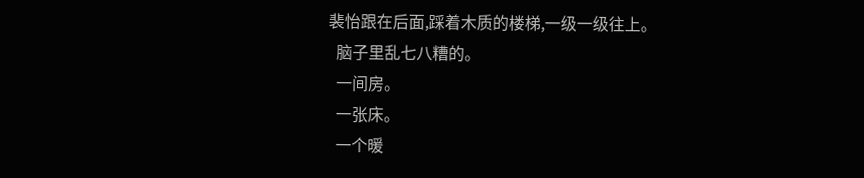裴怡跟在后面,踩着木质的楼梯,一级一级往上。
  脑子里乱七八糟的。
  一间房。
  一张床。
  一个暖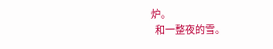炉。
  和一整夜的雪。